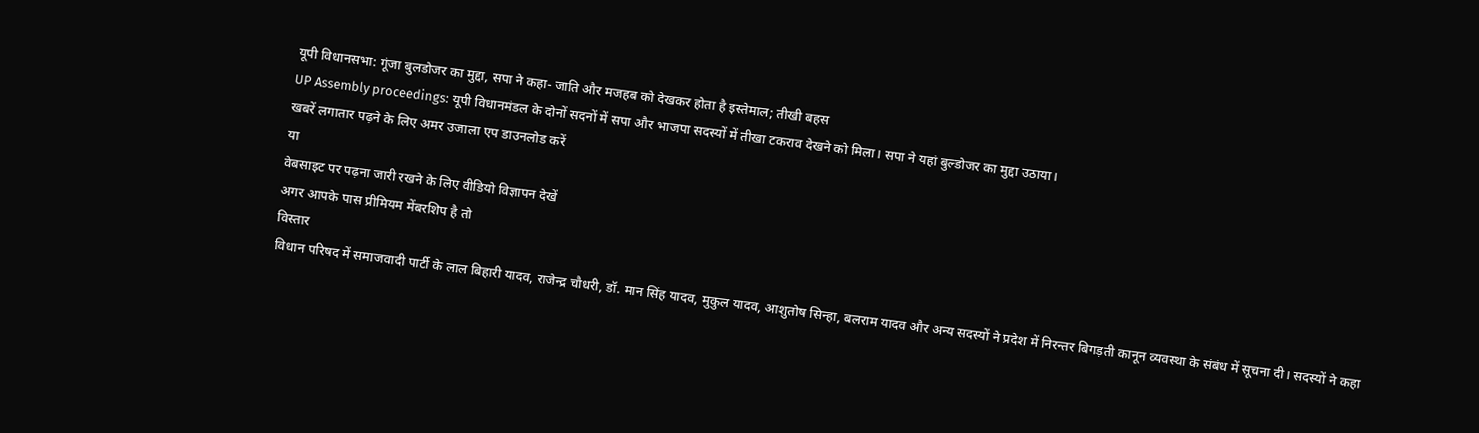यूपी विधानसभा: गूंजा बुलडोजर का मुद्दा, सपा ने कहा- जाति और मजहब को देखकर होता है इस्तेमाल; तीखी बहस
UP Assembly proceedings: यूपी विधानमंडल के दोनों सदनों में सपा और भाजपा सदस्यों में तीखा टकराव देखने को मिला। सपा ने यहां बुल्डोजर का मुद्दा उठाया।
खबरें लगातार पढ़ने के लिए अमर उजाला एप डाउनलोड करें
या
वेबसाइट पर पढ़ना जारी रखने के लिए वीडियो विज्ञापन देखें
अगर आपके पास प्रीमियम मेंबरशिप है तो
विस्तार
विधान परिषद में समाजवादी पार्टी के लाल बिहारी यादव, राजेन्द्र चौधरी, डॉ. मान सिंह यादव, मुकुल यादव, आशुतोष सिन्हा, बलराम यादव और अन्य सदस्यों ने प्रदेश में निरन्तर बिगड़ती कानून व्यवस्था के संबंध में सूचना दी। सदस्यों ने कहा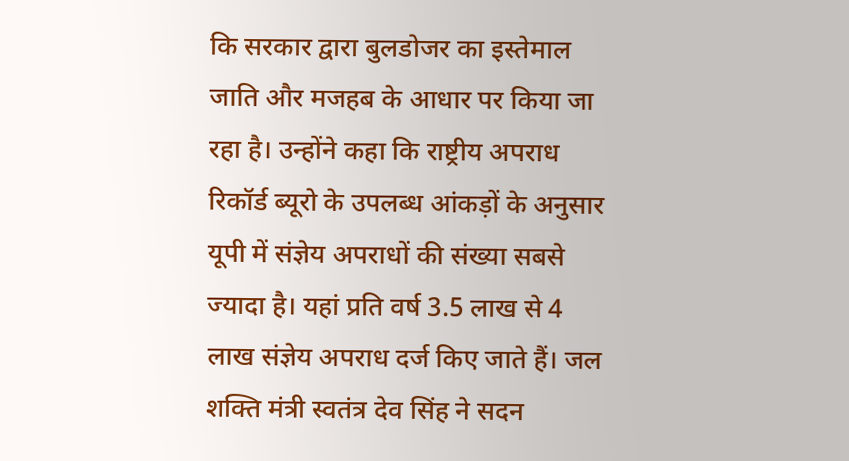कि सरकार द्वारा बुलडोजर का इस्तेमाल जाति और मजहब के आधार पर किया जा रहा है। उन्होंने कहा कि राष्ट्रीय अपराध रिकॉर्ड ब्यूरो के उपलब्ध आंकड़ों के अनुसार यूपी में संज्ञेय अपराधों की संख्या सबसे ज्यादा है। यहां प्रति वर्ष 3.5 लाख से 4 लाख संज्ञेय अपराध दर्ज किए जाते हैं। जल शक्ति मंत्री स्वतंत्र देव सिंह ने सदन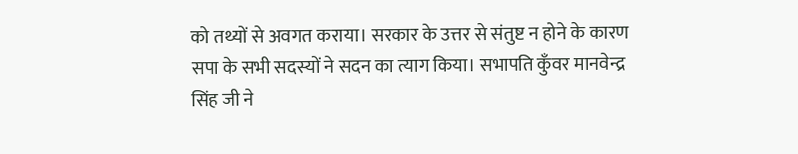को तथ्यों से अवगत कराया। सरकार के उत्तर से संतुष्ट न होने के कारण सपा के सभी सदस्यों ने सदन का त्याग किया। सभापति कुँवर मानवेन्द्र सिंह जी ने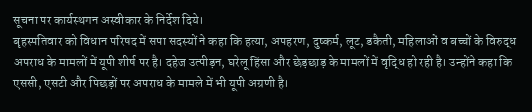सूचना पर कार्यस्थगन अस्वीकार के निर्देश दिये।
बृहस्पतिवार को विधान परिषद में सपा सदस्यों ने कहा कि हत्या, अपहरण, दुष्कर्म, लूट, डकैती, महिलाओं व बच्चों के विरुद्ध अपराध के मामलों में यूपी शीर्ष पर है। दहेज उत्पीड़न, घरेलू हिंसा और छेड़छाड़ के मामलों में वृद्धि हो रही है। उन्होंने कहा कि एससी, एसटी और पिछड़ों पर अपराध के मामले में भी यूपी अग्रणी है।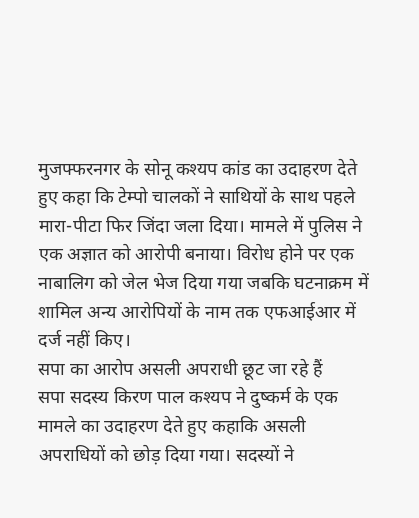मुजफ्फरनगर के सोनू कश्यप कांड का उदाहरण देते हुए कहा कि टेम्पो चालकों ने साथियों के साथ पहले मारा-पीटा फिर जिंदा जला दिया। मामले में पुलिस ने एक अज्ञात को आरोपी बनाया। विरोध होने पर एक नाबालिग को जेल भेज दिया गया जबकि घटनाक्रम में शामिल अन्य आरोपियों के नाम तक एफआईआर में दर्ज नहीं किए।
सपा का आरोप असली अपराधी छूट जा रहे हैं
सपा सदस्य किरण पाल कश्यप ने दुष्कर्म के एक मामले का उदाहरण देते हुए कहाकि असली अपराधियों को छोड़ दिया गया। सदस्यों ने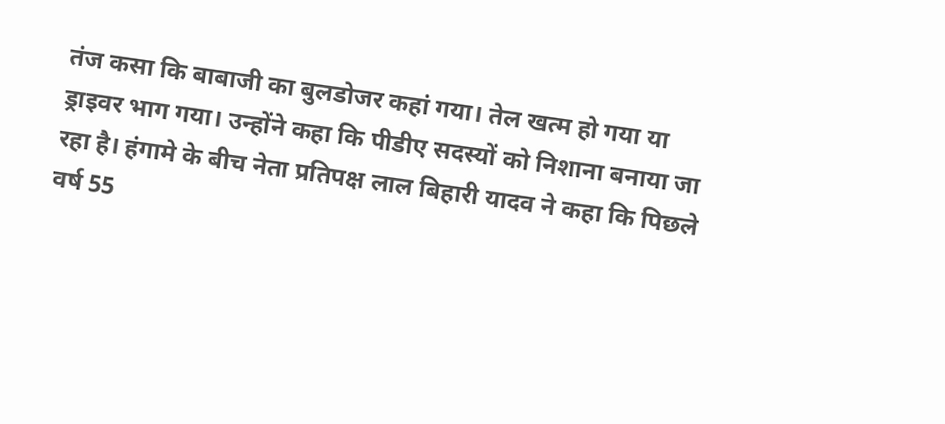तंज कसा कि बाबाजी का बुलडोजर कहां गया। तेल खत्म हो गया या ड्राइवर भाग गया। उन्होंने कहा कि पीडीए सदस्यों को निशाना बनाया जा रहा है। हंगामे के बीच नेता प्रतिपक्ष लाल बिहारी यादव ने कहा कि पिछले वर्ष 55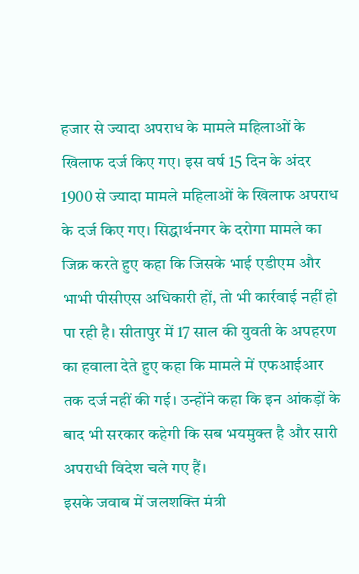हजार से ज्यादा अपराध के मामले महिलाओं के खिलाफ दर्ज किए गए। इस वर्ष 15 दिन के अंदर 1900 से ज्यादा मामले महिलाओं के खिलाफ अपराध के दर्ज किए गए। सिद्धार्थनगर के दरोगा मामले का जिक्र करते हुए कहा कि जिसके भाई एडीएम और भाभी पीसीएस अधिकारी हों, तो भी कार्रवाई नहीं हो पा रही है। सीतापुर में 17 साल की युवती के अपहरण का हवाला देते हुए कहा कि मामले में एफआईआर तक दर्ज नहीं की गई। उन्होंने कहा कि इन आंकड़ों के बाद भी सरकार कहेगी कि सब भयमुक्त है और सारी अपराधी विदेश चले गए हैं।
इसके जवाब में जलशक्ति मंत्री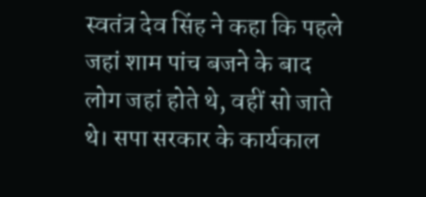स्वतंत्र देव सिंह ने कहा कि पहले जहां शाम पांच बजने के बाद लोग जहां होते थे, वहीं सो जाते थे। सपा सरकार के कार्यकाल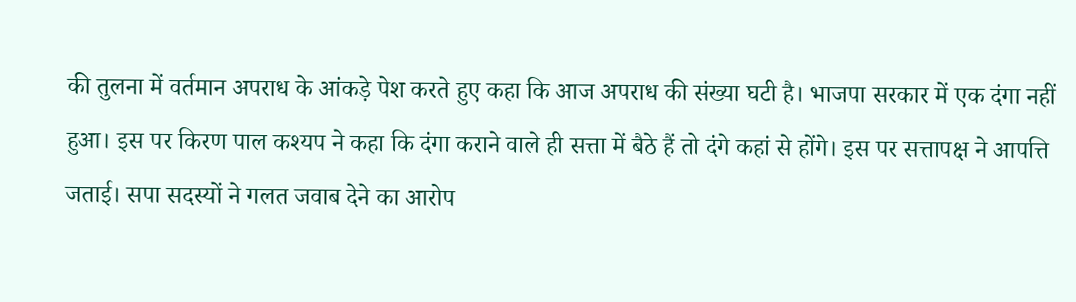की तुलना में वर्तमान अपराध के आंकड़े पेश करते हुए कहा कि आज अपराध की संख्या घटी है। भाजपा सरकार में एक दंगा नहीं हुआ। इस पर किरण पाल कश्यप ने कहा कि दंगा कराने वाले ही सत्ता में बैठे हैं तो दंगे कहां से होंगे। इस पर सत्तापक्ष ने आपत्ति जताई। सपा सदस्यों ने गलत जवाब देने का आरोप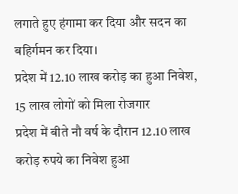लगाते हुए हंगामा कर दिया और सदन का बहिर्गमन कर दिया।
प्रदेश में 12.10 लाख करोड़ का हुआ निवेश, 15 लाख लोगों को मिला रोजगार
प्रदेश में बीते नौ वर्ष के दौरान 12.10 लाख करोड़ रुपये का निवेश हुआ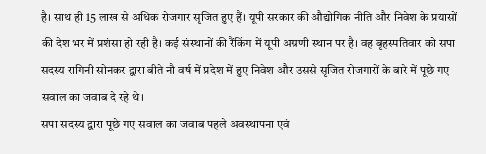है। साथ ही 15 लाख से अधिक रोजगार सृजित हुए हैं। यूपी सरकार की औद्योगिक नीति और निवेश के प्रयासों की देश भर में प्रशंसा हो रही है। कई संस्थानों की रैंकिंग में यूपी अग्रणी स्थान पर है। वह बृहस्पतिवार को सपा सदस्य रागिनी सोनकर द्वारा बीते नौ वर्ष में प्रदेश में हुए निवेश और उससे सृजित रोजगारों के बारे में पूछे गए सवाल का जवाब दे रहे थे।
सपा सदस्य द्वारा पूछे गए सवाल का जवाब पहले अवस्थापना एवं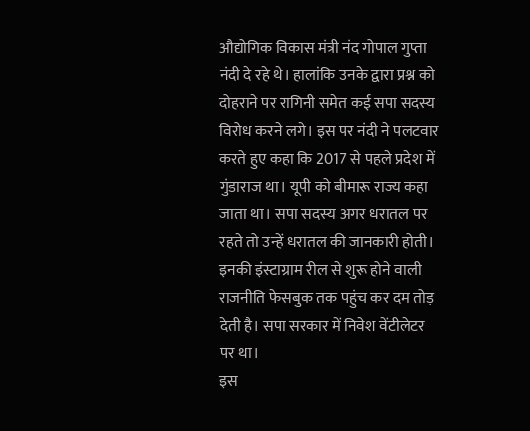औद्योगिक विकास मंत्री नंद गोपाल गुप्ता नंदी दे रहे थे। हालांकि उनके द्वारा प्रश्न को दोहराने पर रागिनी समेत कई सपा सदस्य विरोध करने लगे। इस पर नंदी ने पलटवार करते हुए कहा कि 2017 से पहले प्रदेश में गुंडाराज था। यूपी को बीमारू राज्य कहा जाता था। सपा सदस्य अगर धरातल पर रहते तो उन्हें धरातल की जानकारी होती। इनकी इंस्टाग्राम रील से शुरू होने वाली राजनीति फेसबुक तक पहुंच कर दम तोड़ देती है। सपा सरकार में निवेश वेंटीलेटर पर था।
इस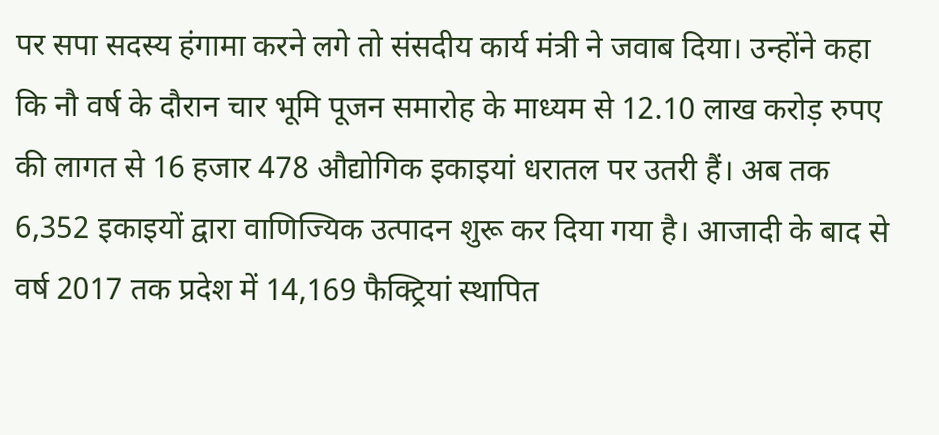पर सपा सदस्य हंगामा करने लगे तो संसदीय कार्य मंत्री ने जवाब दिया। उन्होंने कहा कि नौ वर्ष के दौरान चार भूमि पूजन समारोह के माध्यम से 12.10 लाख करोड़ रुपए की लागत से 16 हजार 478 औद्योगिक इकाइयां धरातल पर उतरी हैं। अब तक 6,352 इकाइयों द्वारा वाणिज्यिक उत्पादन शुरू कर दिया गया है। आजादी के बाद से वर्ष 2017 तक प्रदेश में 14,169 फैक्ट्रियां स्थापित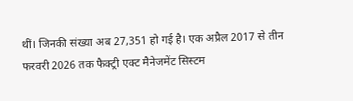थीं। जिनकी संख्या अब 27,351 हो गई है। एक अप्रैल 2017 से तीन फरवरी 2026 तक फैक्ट्री एक्ट मैनेजमेंट सिस्टम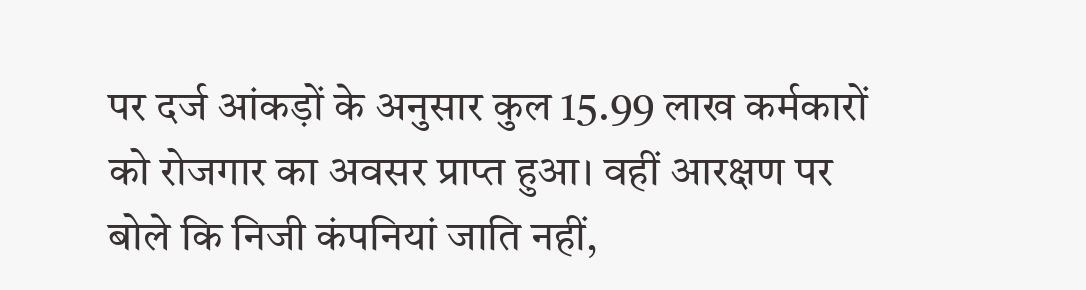पर दर्ज आंकड़ों के अनुसार कुल 15.99 लाख कर्मकारों को रोजगार का अवसर प्राप्त हुआ। वहीं आरक्षण पर बोले कि निजी कंपनियां जाति नहीं,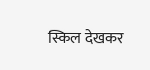स्किल देखकर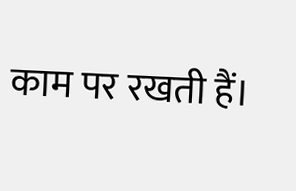काम पर रखती हैं।